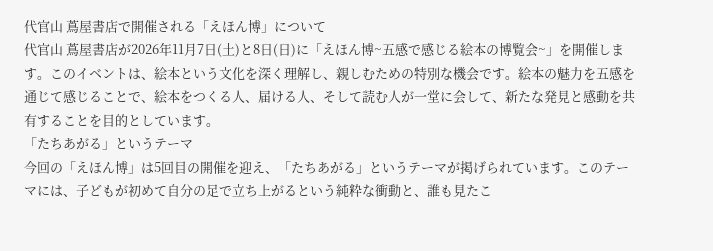代官山 蔦屋書店で開催される「えほん博」について
代官山 蔦屋書店が2026年11月7日(土)と8日(日)に「えほん博~五感で感じる絵本の博覧会~」を開催します。このイベントは、絵本という文化を深く理解し、親しむための特別な機会です。絵本の魅力を五感を通じて感じることで、絵本をつくる人、届ける人、そして読む人が一堂に会して、新たな発見と感動を共有することを目的としています。
「たちあがる」というテーマ
今回の「えほん博」は5回目の開催を迎え、「たちあがる」というテーマが掲げられています。このテーマには、子どもが初めて自分の足で立ち上がるという純粋な衝動と、誰も見たこ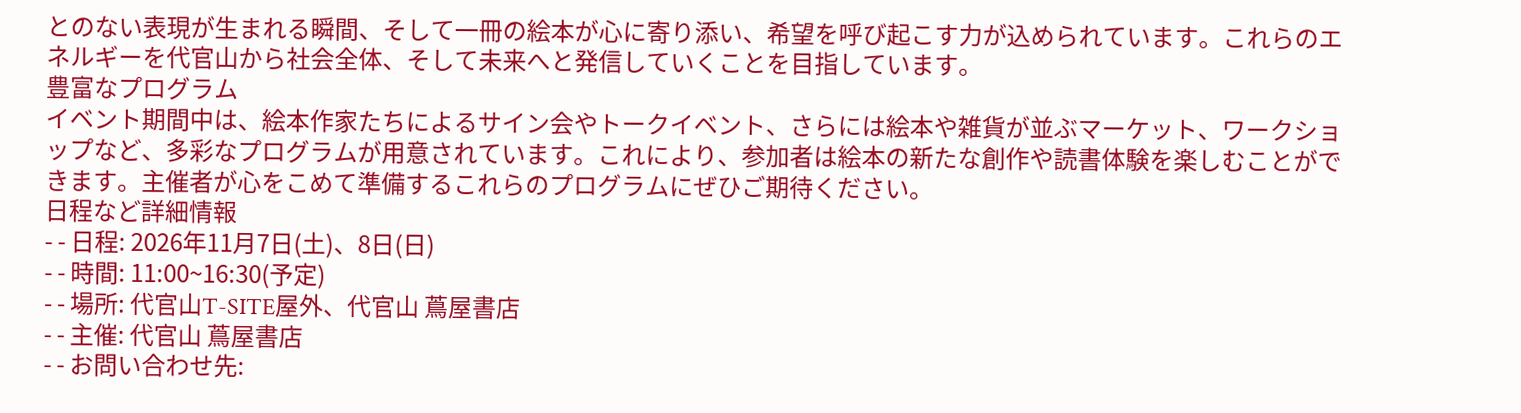とのない表現が生まれる瞬間、そして一冊の絵本が心に寄り添い、希望を呼び起こす力が込められています。これらのエネルギーを代官山から社会全体、そして未来へと発信していくことを目指しています。
豊富なプログラム
イベント期間中は、絵本作家たちによるサイン会やトークイベント、さらには絵本や雑貨が並ぶマーケット、ワークショップなど、多彩なプログラムが用意されています。これにより、参加者は絵本の新たな創作や読書体験を楽しむことができます。主催者が心をこめて準備するこれらのプログラムにぜひご期待ください。
日程など詳細情報
- - 日程: 2026年11月7日(土)、8日(日)
- - 時間: 11:00~16:30(予定)
- - 場所: 代官山T-SITE屋外、代官山 蔦屋書店
- - 主催: 代官山 蔦屋書店
- - お問い合わせ先: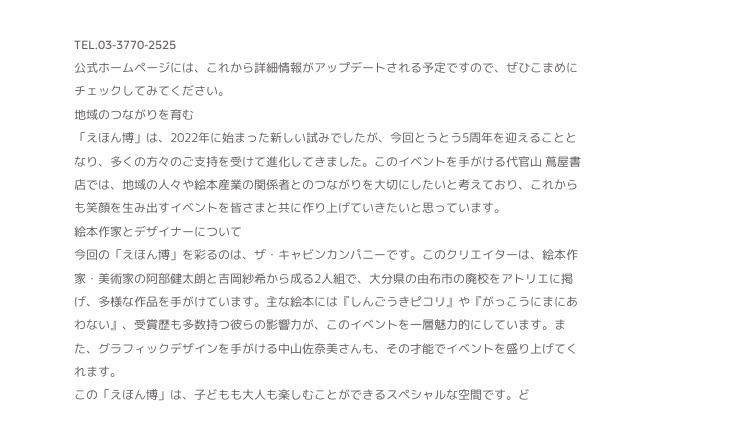TEL.03-3770-2525
公式ホームページには、これから詳細情報がアップデートされる予定ですので、ぜひこまめにチェックしてみてください。
地域のつながりを育む
「えほん博」は、2022年に始まった新しい試みでしたが、今回とうとう5周年を迎えることとなり、多くの方々のご支持を受けて進化してきました。このイベントを手がける代官山 蔦屋書店では、地域の人々や絵本産業の関係者とのつながりを大切にしたいと考えており、これからも笑顔を生み出すイベントを皆さまと共に作り上げていきたいと思っています。
絵本作家とデザイナーについて
今回の「えほん博」を彩るのは、ザ・キャビンカンパニーです。このクリエイターは、絵本作家・美術家の阿部健太朗と吉岡紗希から成る2人組で、大分県の由布市の廃校をアトリエに掲げ、多様な作品を手がけています。主な絵本には『しんごうきピコリ』や『がっこうにまにあわない』、受賞歴も多数持つ彼らの影響力が、このイベントを一層魅力的にしています。また、グラフィックデザインを手がける中山佐奈美さんも、その才能でイベントを盛り上げてくれます。
この「えほん博」は、子どもも大人も楽しむことができるスペシャルな空間です。ど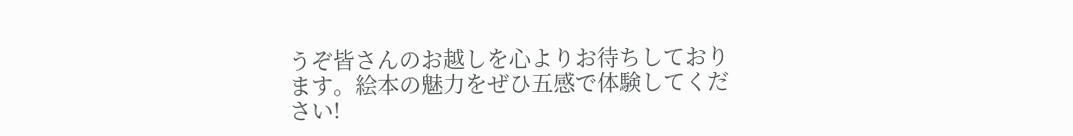うぞ皆さんのお越しを心よりお待ちしております。絵本の魅力をぜひ五感で体験してください!